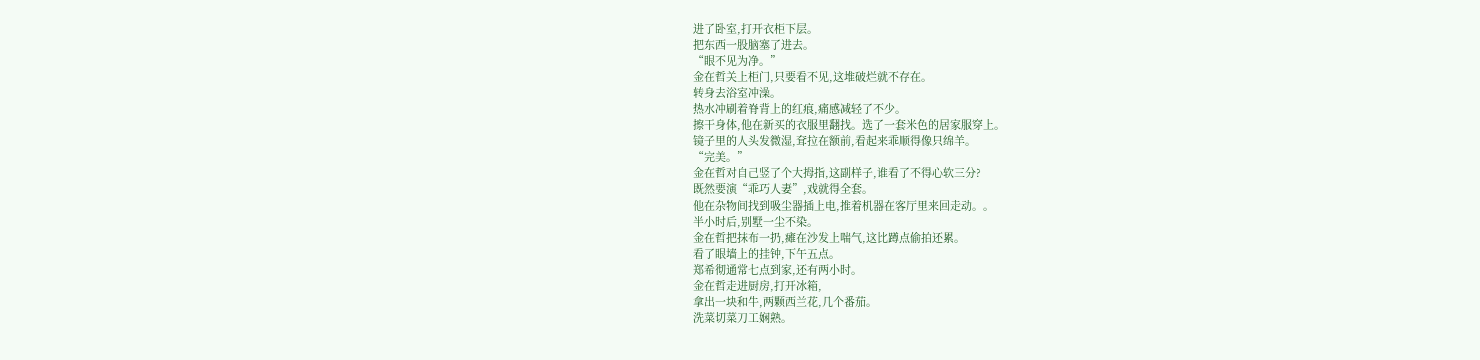进了卧室,打开衣柜下层。
把东西一股脑塞了进去。
“眼不见为净。”
金在哲关上柜门,只要看不见,这堆破烂就不存在。
转身去浴室冲澡。
热水冲刷着脊背上的红痕,痛感减轻了不少。
擦干身体,他在新买的衣服里翻找。选了一套米色的居家服穿上。
镜子里的人头发微湿,耷拉在额前,看起来乖顺得像只绵羊。
“完美。”
金在哲对自己竖了个大拇指,这副样子,谁看了不得心软三分?
既然要演“乖巧人妻”,戏就得全套。
他在杂物间找到吸尘器插上电,推着机器在客厅里来回走动。。
半小时后,别墅一尘不染。
金在哲把抹布一扔,瘫在沙发上喘气,这比蹲点偷拍还累。
看了眼墙上的挂钟,下午五点。
郑希彻通常七点到家,还有两小时。
金在哲走进厨房,打开冰箱,
拿出一块和牛,两颗西兰花,几个番茄。
洗菜切菜刀工娴熟。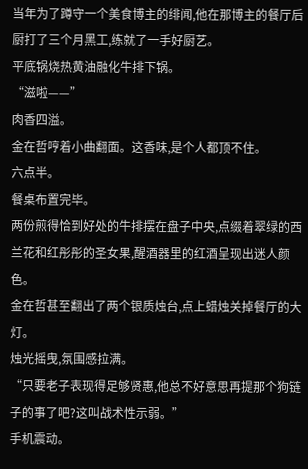当年为了蹲守一个美食博主的绯闻,他在那博主的餐厅后厨打了三个月黑工,练就了一手好厨艺。
平底锅烧热黄油融化牛排下锅。
“滋啦——”
肉香四溢。
金在哲哼着小曲翻面。这香味,是个人都顶不住。
六点半。
餐桌布置完毕。
两份煎得恰到好处的牛排摆在盘子中央,点缀着翠绿的西兰花和红彤彤的圣女果,醒酒器里的红酒呈现出迷人颜色。
金在哲甚至翻出了两个银质烛台,点上蜡烛关掉餐厅的大灯。
烛光摇曳,氛围感拉满。
“只要老子表现得足够贤惠,他总不好意思再提那个狗链子的事了吧?这叫战术性示弱。”
手机震动。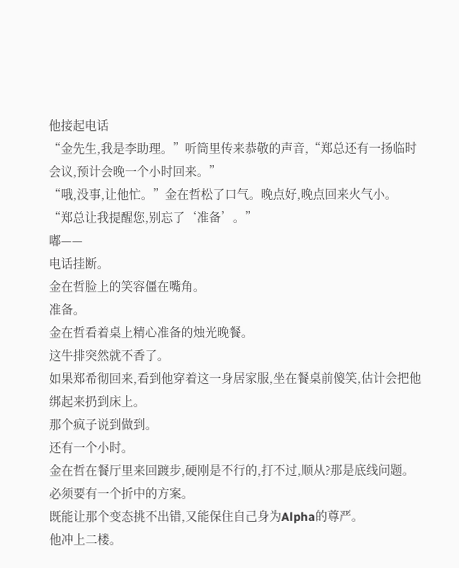他接起电话
“金先生,我是李助理。”听筒里传来恭敬的声音,“郑总还有一扬临时会议,预计会晚一个小时回来。”
“哦,没事,让他忙。”金在哲松了口气。晚点好,晚点回来火气小。
“郑总让我提醒您,别忘了‘准备’。”
嘟——
电话挂断。
金在哲脸上的笑容僵在嘴角。
准备。
金在哲看着桌上精心准备的烛光晚餐。
这牛排突然就不香了。
如果郑希彻回来,看到他穿着这一身居家服,坐在餐桌前傻笑,估计会把他绑起来扔到床上。
那个疯子说到做到。
还有一个小时。
金在哲在餐厅里来回踱步,硬刚是不行的,打不过,顺从?那是底线问题。
必须要有一个折中的方案。
既能让那个变态挑不出错,又能保住自己身为Alpha的尊严。
他冲上二楼。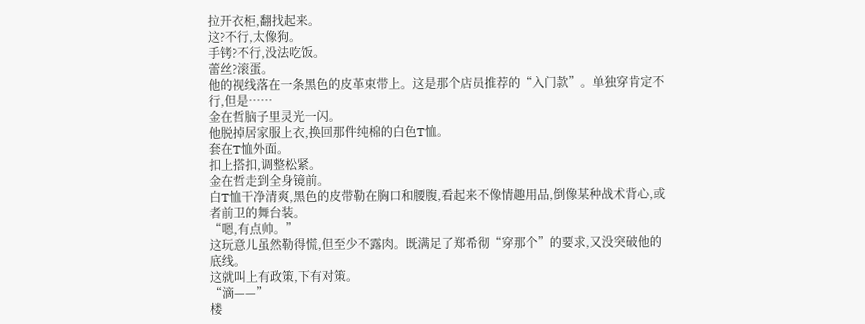拉开衣柜,翻找起来。
这?不行,太像狗。
手铐?不行,没法吃饭。
蕾丝?滚蛋。
他的视线落在一条黑色的皮革束带上。这是那个店员推荐的“入门款”。单独穿肯定不行,但是……
金在哲脑子里灵光一闪。
他脱掉居家服上衣,换回那件纯棉的白色T恤。
套在T恤外面。
扣上搭扣,调整松紧。
金在哲走到全身镜前。
白T恤干净清爽,黑色的皮带勒在胸口和腰腹,看起来不像情趣用品,倒像某种战术背心,或者前卫的舞台装。
“嗯,有点帅。”
这玩意儿虽然勒得慌,但至少不露肉。既满足了郑希彻“穿那个”的要求,又没突破他的底线。
这就叫上有政策,下有对策。
“滴——”
楼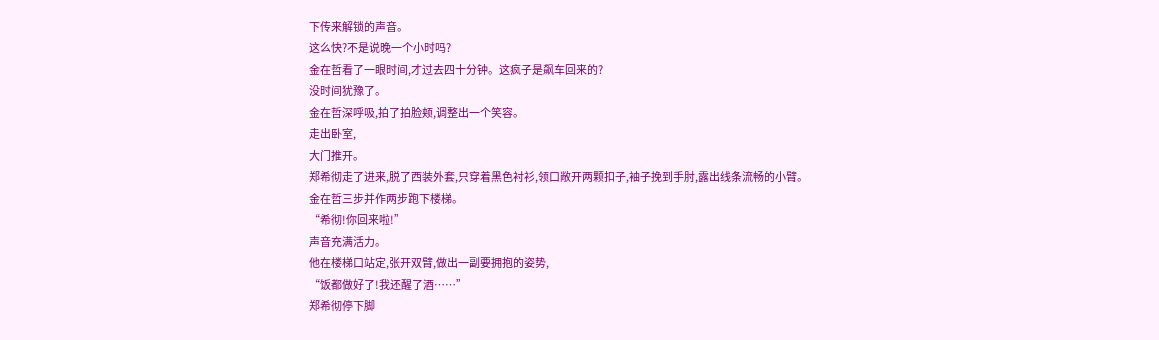下传来解锁的声音。
这么快?不是说晚一个小时吗?
金在哲看了一眼时间,才过去四十分钟。这疯子是飙车回来的?
没时间犹豫了。
金在哲深呼吸,拍了拍脸颊,调整出一个笑容。
走出卧室,
大门推开。
郑希彻走了进来,脱了西装外套,只穿着黑色衬衫,领口敞开两颗扣子,袖子挽到手肘,露出线条流畅的小臂。
金在哲三步并作两步跑下楼梯。
“希彻!你回来啦!”
声音充满活力。
他在楼梯口站定,张开双臂,做出一副要拥抱的姿势,
“饭都做好了!我还醒了酒……”
郑希彻停下脚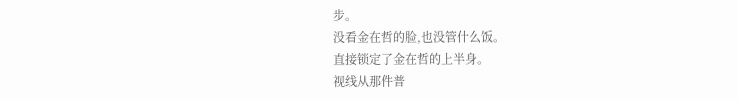步。
没看金在哲的脸,也没管什么饭。
直接锁定了金在哲的上半身。
视线从那件普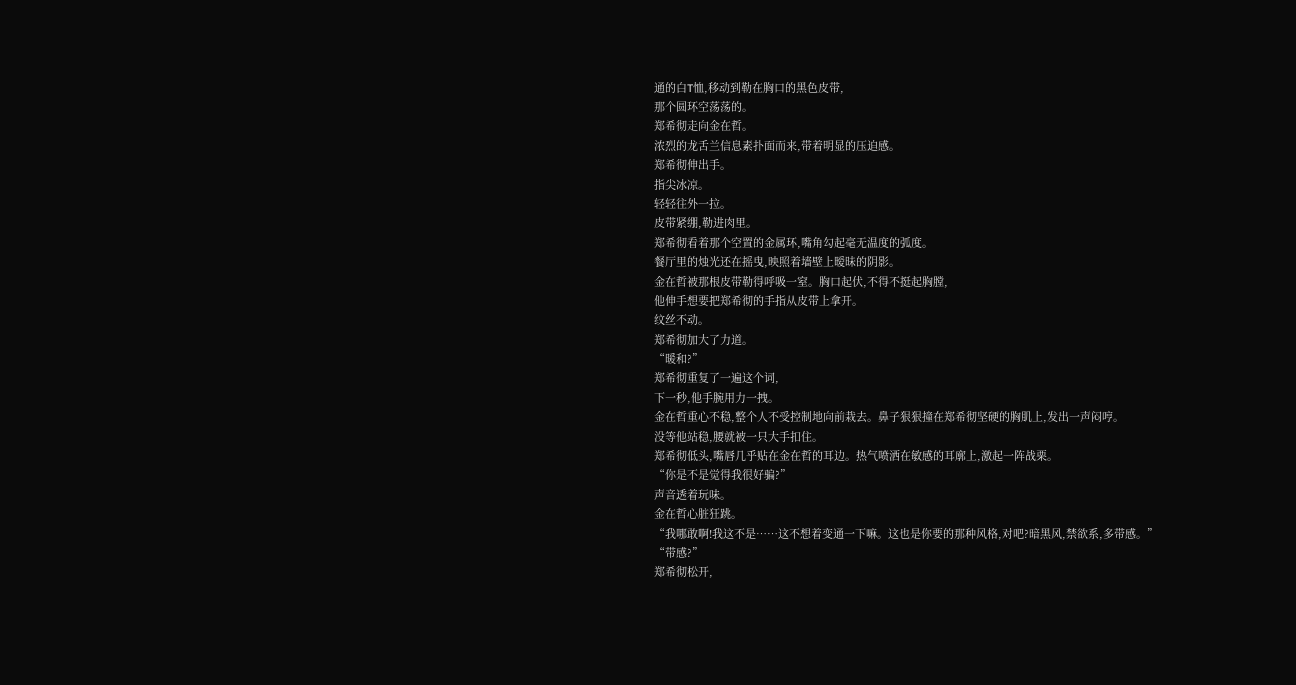通的白T恤,移动到勒在胸口的黑色皮带,
那个圆环空荡荡的。
郑希彻走向金在哲。
浓烈的龙舌兰信息素扑面而来,带着明显的压迫感。
郑希彻伸出手。
指尖冰凉。
轻轻往外一拉。
皮带紧绷,勒进肉里。
郑希彻看着那个空置的金属环,嘴角勾起毫无温度的弧度。
餐厅里的烛光还在摇曳,映照着墙壁上暧昧的阴影。
金在哲被那根皮带勒得呼吸一窒。胸口起伏,不得不挺起胸膛,
他伸手想要把郑希彻的手指从皮带上拿开。
纹丝不动。
郑希彻加大了力道。
“暖和?”
郑希彻重复了一遍这个词,
下一秒,他手腕用力一拽。
金在哲重心不稳,整个人不受控制地向前栽去。鼻子狠狠撞在郑希彻坚硬的胸肌上,发出一声闷哼。
没等他站稳,腰就被一只大手扣住。
郑希彻低头,嘴唇几乎贴在金在哲的耳边。热气喷洒在敏感的耳廓上,激起一阵战栗。
“你是不是觉得我很好骗?”
声音透着玩味。
金在哲心脏狂跳。
“我哪敢啊!我这不是……这不想着变通一下嘛。这也是你要的那种风格,对吧?暗黑风,禁欲系,多带感。”
“带感?”
郑希彻松开,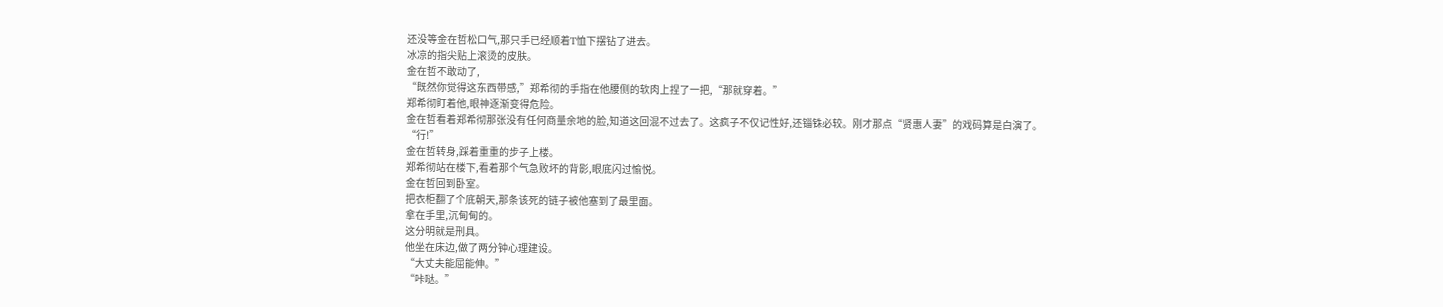还没等金在哲松口气,那只手已经顺着T恤下摆钻了进去。
冰凉的指尖贴上滚烫的皮肤。
金在哲不敢动了,
“既然你觉得这东西带感,”郑希彻的手指在他腰侧的软肉上捏了一把,“那就穿着。”
郑希彻盯着他,眼神逐渐变得危险。
金在哲看着郑希彻那张没有任何商量余地的脸,知道这回混不过去了。这疯子不仅记性好,还锱铢必较。刚才那点“贤惠人妻”的戏码算是白演了。
“行!”
金在哲转身,踩着重重的步子上楼。
郑希彻站在楼下,看着那个气急败坏的背影,眼底闪过愉悦。
金在哲回到卧室。
把衣柜翻了个底朝天,那条该死的链子被他塞到了最里面。
拿在手里,沉甸甸的。
这分明就是刑具。
他坐在床边,做了两分钟心理建设。
“大丈夫能屈能伸。”
“咔哒。”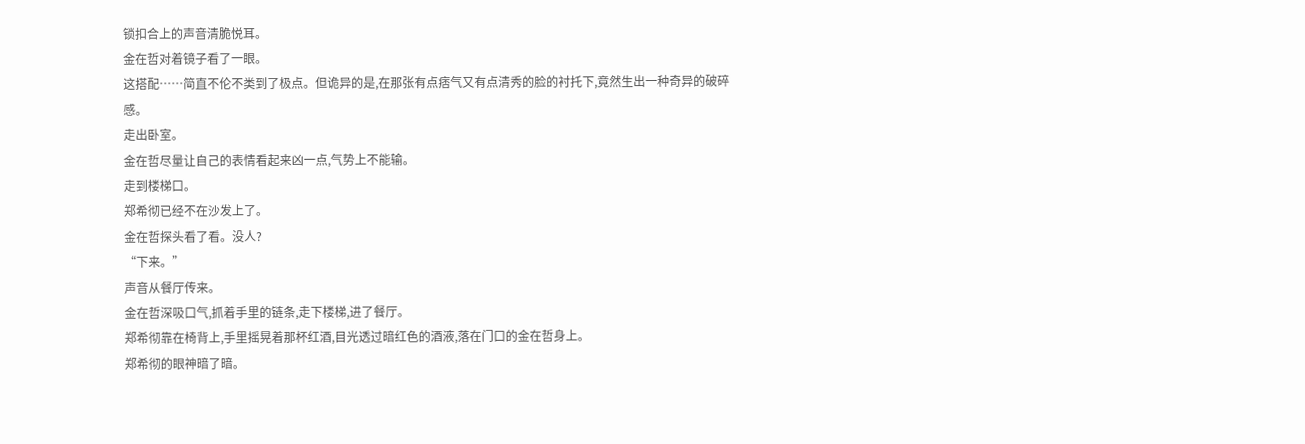锁扣合上的声音清脆悦耳。
金在哲对着镜子看了一眼。
这搭配……简直不伦不类到了极点。但诡异的是,在那张有点痞气又有点清秀的脸的衬托下,竟然生出一种奇异的破碎感。
走出卧室。
金在哲尽量让自己的表情看起来凶一点,气势上不能输。
走到楼梯口。
郑希彻已经不在沙发上了。
金在哲探头看了看。没人?
“下来。”
声音从餐厅传来。
金在哲深吸口气,抓着手里的链条,走下楼梯,进了餐厅。
郑希彻靠在椅背上,手里摇晃着那杯红酒,目光透过暗红色的酒液,落在门口的金在哲身上。
郑希彻的眼神暗了暗。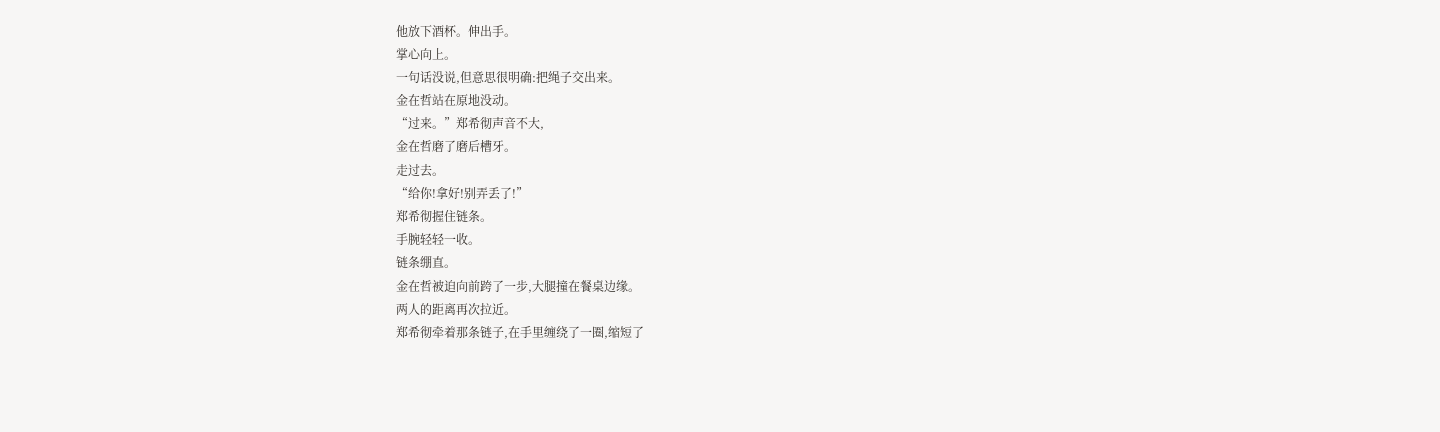他放下酒杯。伸出手。
掌心向上。
一句话没说,但意思很明确:把绳子交出来。
金在哲站在原地没动。
“过来。”郑希彻声音不大,
金在哲磨了磨后槽牙。
走过去。
“给你!拿好!别弄丢了!”
郑希彻握住链条。
手腕轻轻一收。
链条绷直。
金在哲被迫向前跨了一步,大腿撞在餐桌边缘。
两人的距离再次拉近。
郑希彻牵着那条链子,在手里缠绕了一圈,缩短了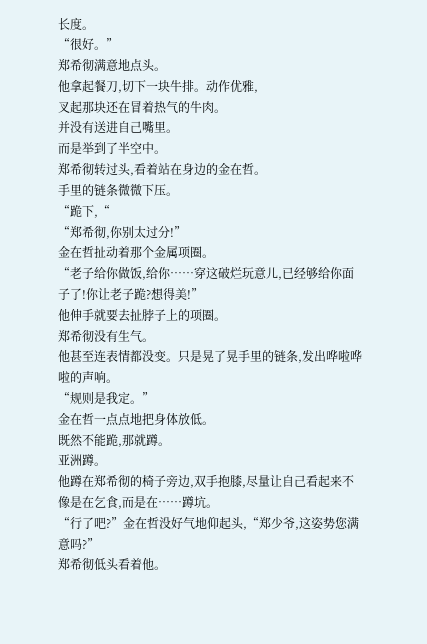长度。
“很好。”
郑希彻满意地点头。
他拿起餐刀,切下一块牛排。动作优雅,
叉起那块还在冒着热气的牛肉。
并没有送进自己嘴里。
而是举到了半空中。
郑希彻转过头,看着站在身边的金在哲。
手里的链条微微下压。
“跪下,“
“郑希彻,你别太过分!”
金在哲扯动着那个金属项圈。
“老子给你做饭,给你……穿这破烂玩意儿,已经够给你面子了!你让老子跪?想得美!”
他伸手就要去扯脖子上的项圈。
郑希彻没有生气。
他甚至连表情都没变。只是晃了晃手里的链条,发出哗啦哗啦的声响。
“规则是我定。”
金在哲一点点地把身体放低。
既然不能跪,那就蹲。
亚洲蹲。
他蹲在郑希彻的椅子旁边,双手抱膝,尽量让自己看起来不像是在乞食,而是在……蹲坑。
“行了吧?”金在哲没好气地仰起头,“郑少爷,这姿势您满意吗?”
郑希彻低头看着他。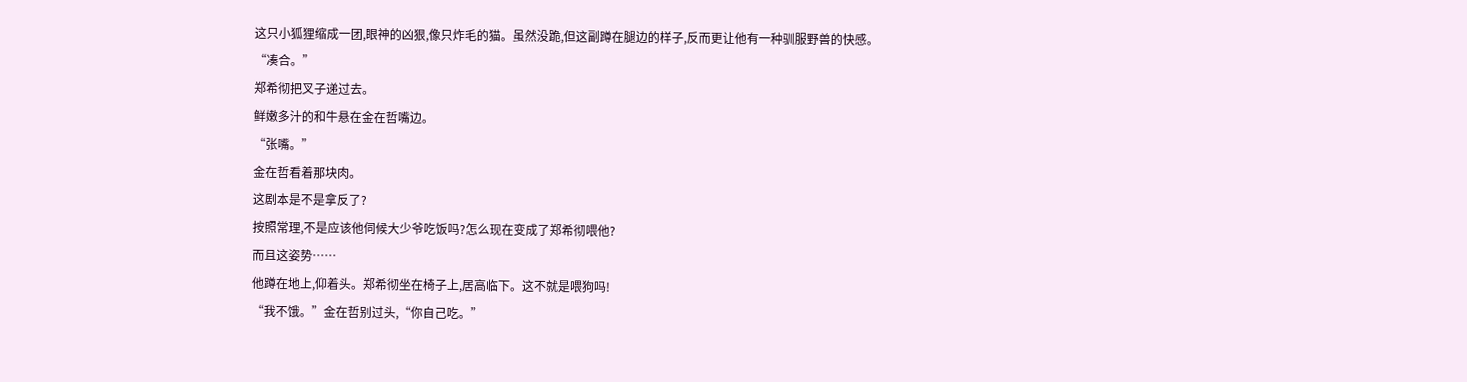这只小狐狸缩成一团,眼神的凶狠,像只炸毛的猫。虽然没跪,但这副蹲在腿边的样子,反而更让他有一种驯服野兽的快感。
“凑合。”
郑希彻把叉子递过去。
鲜嫩多汁的和牛悬在金在哲嘴边。
“张嘴。”
金在哲看着那块肉。
这剧本是不是拿反了?
按照常理,不是应该他伺候大少爷吃饭吗?怎么现在变成了郑希彻喂他?
而且这姿势……
他蹲在地上,仰着头。郑希彻坐在椅子上,居高临下。这不就是喂狗吗!
“我不饿。”金在哲别过头,“你自己吃。”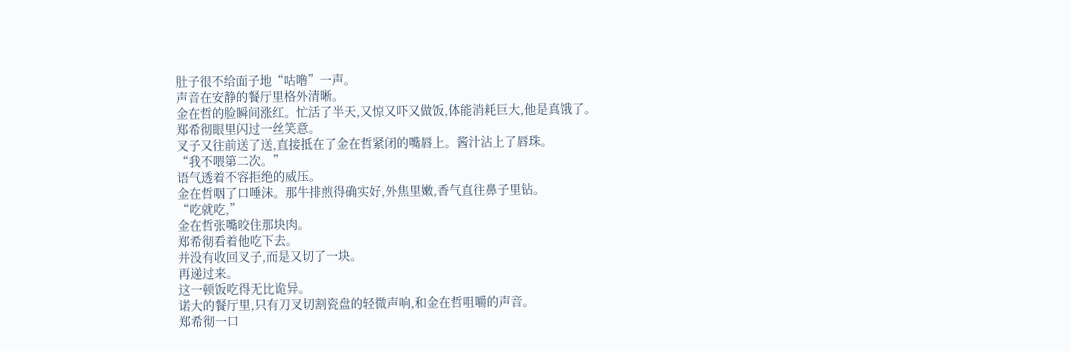肚子很不给面子地“咕噜”一声。
声音在安静的餐厅里格外清晰。
金在哲的脸瞬间涨红。忙活了半天,又惊又吓又做饭,体能消耗巨大,他是真饿了。
郑希彻眼里闪过一丝笑意。
叉子又往前送了送,直接抵在了金在哲紧闭的嘴唇上。酱汁沾上了唇珠。
“我不喂第二次。”
语气透着不容拒绝的威压。
金在哲咽了口唾沫。那牛排煎得确实好,外焦里嫩,香气直往鼻子里钻。
“吃就吃,”
金在哲张嘴咬住那块肉。
郑希彻看着他吃下去。
并没有收回叉子,而是又切了一块。
再递过来。
这一顿饭吃得无比诡异。
诺大的餐厅里,只有刀叉切割瓷盘的轻微声响,和金在哲咀嚼的声音。
郑希彻一口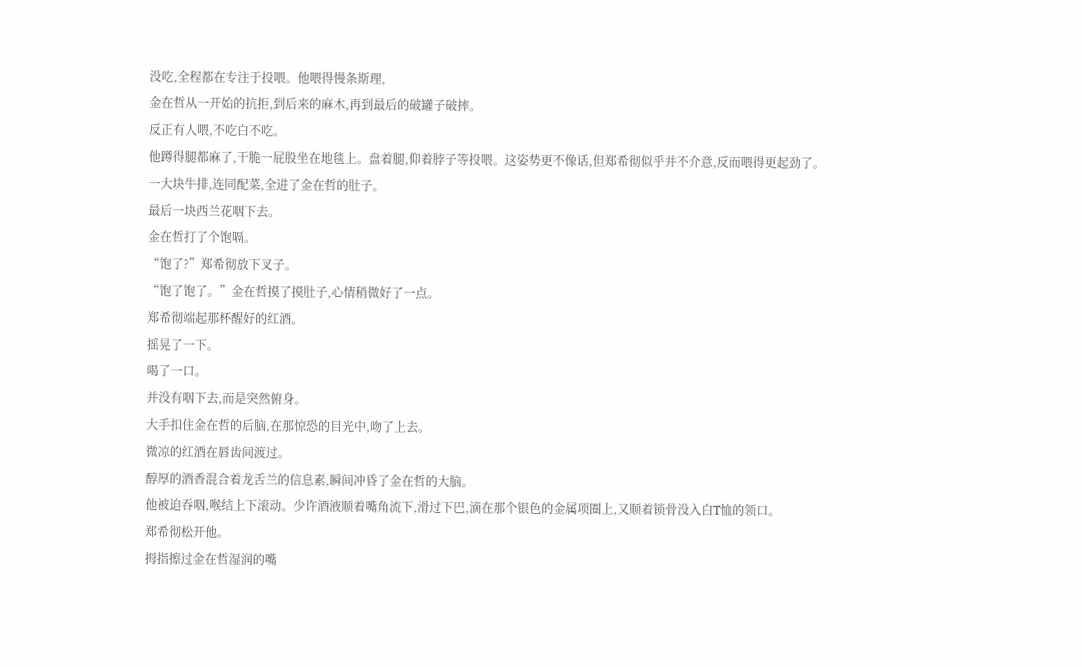没吃,全程都在专注于投喂。他喂得慢条斯理,
金在哲从一开始的抗拒,到后来的麻木,再到最后的破罐子破摔。
反正有人喂,不吃白不吃。
他蹲得腿都麻了,干脆一屁股坐在地毯上。盘着腿,仰着脖子等投喂。这姿势更不像话,但郑希彻似乎并不介意,反而喂得更起劲了。
一大块牛排,连同配菜,全进了金在哲的肚子。
最后一块西兰花咽下去。
金在哲打了个饱嗝。
“饱了?”郑希彻放下叉子。
“饱了饱了。”金在哲摸了摸肚子,心情稍微好了一点。
郑希彻端起那杯醒好的红酒。
摇晃了一下。
喝了一口。
并没有咽下去,而是突然俯身。
大手扣住金在哲的后脑,在那惊恐的目光中,吻了上去。
微凉的红酒在唇齿间渡过。
醇厚的酒香混合着龙舌兰的信息素,瞬间冲昏了金在哲的大脑。
他被迫吞咽,喉结上下滚动。少许酒液顺着嘴角流下,滑过下巴,滴在那个银色的金属项圈上,又顺着锁骨没入白T恤的领口。
郑希彻松开他。
拇指擦过金在哲湿润的嘴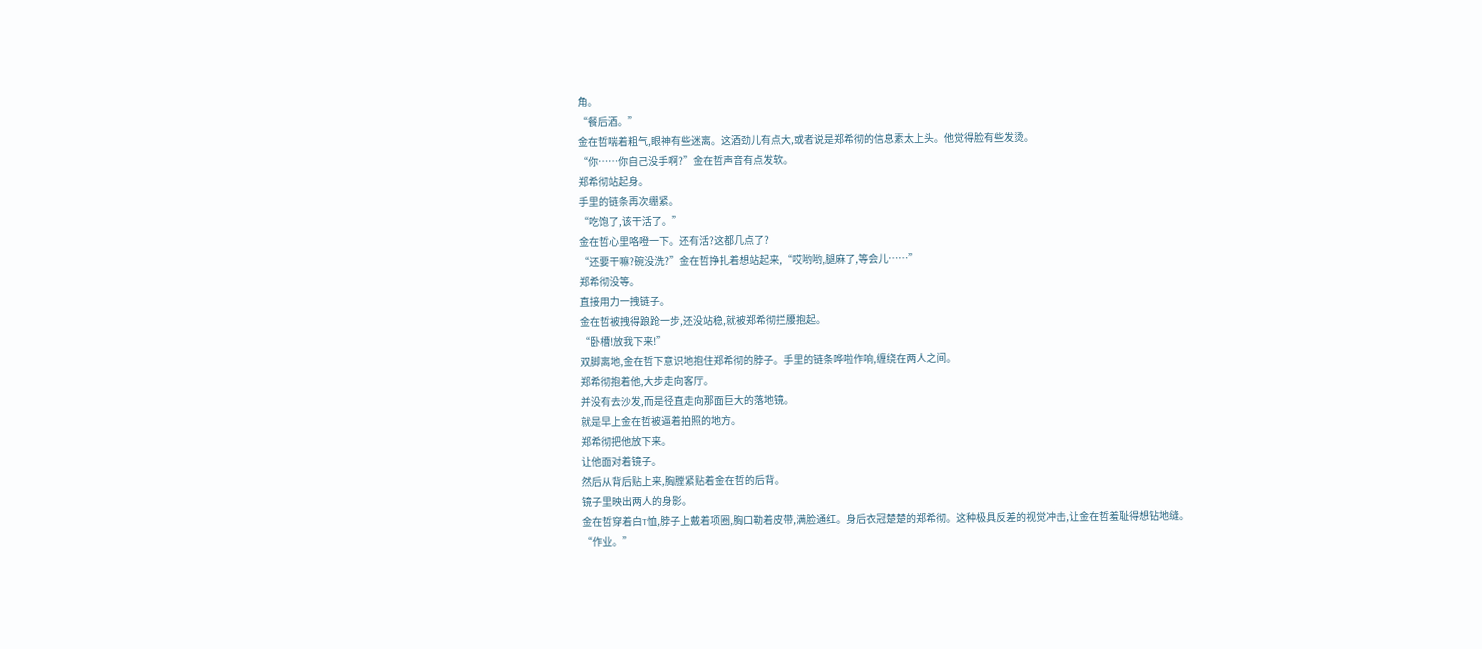角。
“餐后酒。”
金在哲喘着粗气,眼神有些迷离。这酒劲儿有点大,或者说是郑希彻的信息素太上头。他觉得脸有些发烫。
“你……你自己没手啊?”金在哲声音有点发软。
郑希彻站起身。
手里的链条再次绷紧。
“吃饱了,该干活了。”
金在哲心里咯噔一下。还有活?这都几点了?
“还要干嘛?碗没洗?”金在哲挣扎着想站起来,“哎哟哟,腿麻了,等会儿……”
郑希彻没等。
直接用力一拽链子。
金在哲被拽得踉跄一步,还没站稳,就被郑希彻拦腰抱起。
“卧槽!放我下来!”
双脚离地,金在哲下意识地抱住郑希彻的脖子。手里的链条哗啦作响,缠绕在两人之间。
郑希彻抱着他,大步走向客厅。
并没有去沙发,而是径直走向那面巨大的落地镜。
就是早上金在哲被逼着拍照的地方。
郑希彻把他放下来。
让他面对着镜子。
然后从背后贴上来,胸膛紧贴着金在哲的后背。
镜子里映出两人的身影。
金在哲穿着白T恤,脖子上戴着项圈,胸口勒着皮带,满脸通红。身后衣冠楚楚的郑希彻。这种极具反差的视觉冲击,让金在哲羞耻得想钻地缝。
“作业。”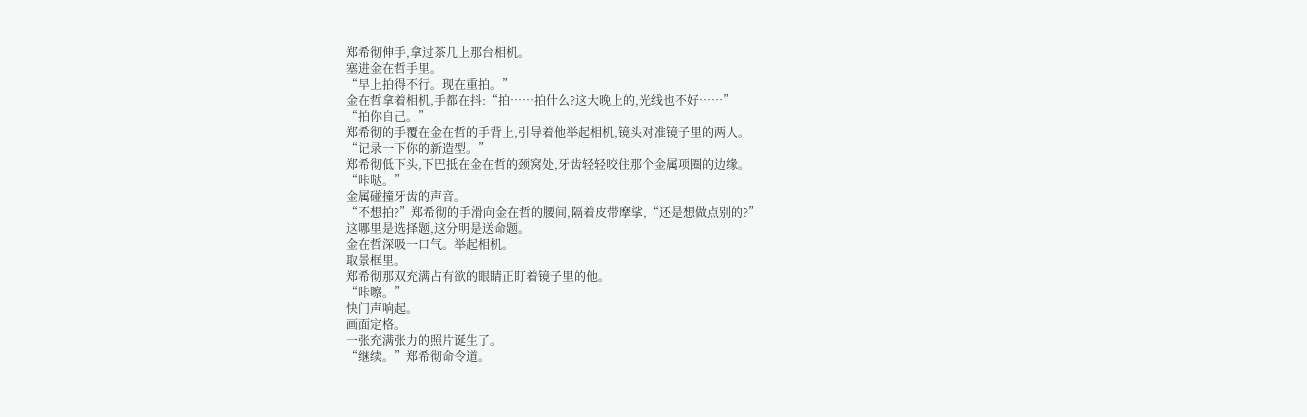郑希彻伸手,拿过茶几上那台相机。
塞进金在哲手里。
“早上拍得不行。现在重拍。”
金在哲拿着相机,手都在抖:“拍……拍什么?这大晚上的,光线也不好……”
“拍你自己。”
郑希彻的手覆在金在哲的手背上,引导着他举起相机,镜头对准镜子里的两人。
“记录一下你的新造型。”
郑希彻低下头,下巴抵在金在哲的颈窝处,牙齿轻轻咬住那个金属项圈的边缘。
“咔哒。”
金属碰撞牙齿的声音。
“不想拍?”郑希彻的手滑向金在哲的腰间,隔着皮带摩挲,“还是想做点别的?”
这哪里是选择题,这分明是送命题。
金在哲深吸一口气。举起相机。
取景框里。
郑希彻那双充满占有欲的眼睛正盯着镜子里的他。
“咔嚓。”
快门声响起。
画面定格。
一张充满张力的照片诞生了。
“继续。”郑希彻命令道。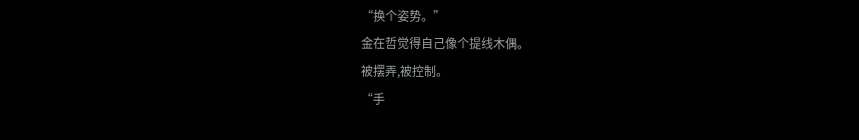“换个姿势。”
金在哲觉得自己像个提线木偶。
被摆弄,被控制。
“手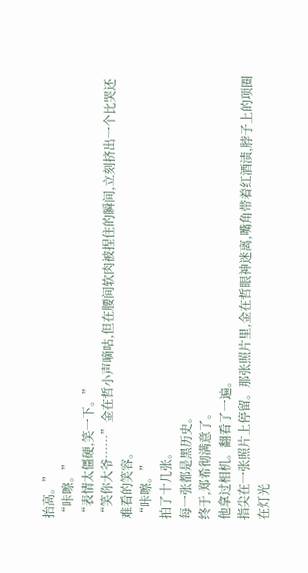抬高。”
“咔嚓。”
“表情太僵硬,笑一下。”
“笑你大爷……”金在哲小声嘀咕,但在腰间软肉被捏住的瞬间,立刻挤出一个比哭还难看的笑容。
“咔嚓。”
拍了十几张。
每一张都是黑历史。
终于,郑希彻满意了。
他拿过相机。翻看了一遍。
指尖在一张照片上停留。那张照片里,金在哲眼神迷离,嘴角带着红酒渍,脖子上的项圈在灯光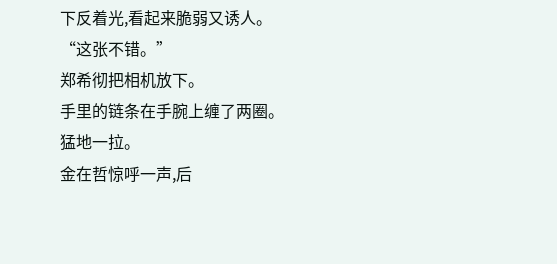下反着光,看起来脆弱又诱人。
“这张不错。”
郑希彻把相机放下。
手里的链条在手腕上缠了两圈。
猛地一拉。
金在哲惊呼一声,后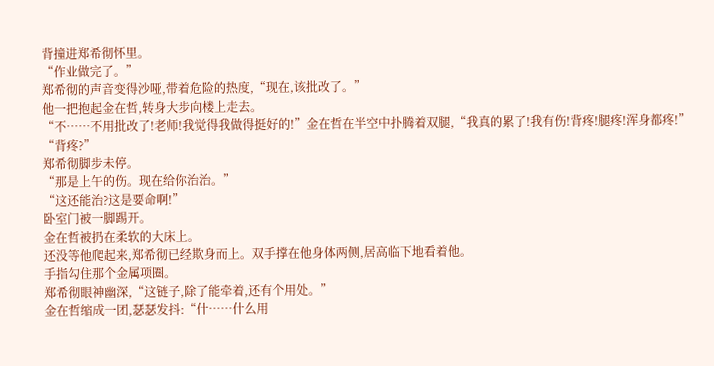背撞进郑希彻怀里。
“作业做完了。”
郑希彻的声音变得沙哑,带着危险的热度,“现在,该批改了。”
他一把抱起金在哲,转身大步向楼上走去。
“不……不用批改了!老师!我觉得我做得挺好的!”金在哲在半空中扑腾着双腿,“我真的累了!我有伤!背疼!腿疼!浑身都疼!”
“背疼?”
郑希彻脚步未停。
“那是上午的伤。现在给你治治。”
“这还能治?这是要命啊!”
卧室门被一脚踢开。
金在哲被扔在柔软的大床上。
还没等他爬起来,郑希彻已经欺身而上。双手撑在他身体两侧,居高临下地看着他。
手指勾住那个金属项圈。
郑希彻眼神幽深,“这链子,除了能牵着,还有个用处。”
金在哲缩成一团,瑟瑟发抖:“什……什么用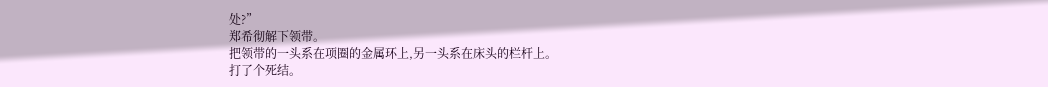处?”
郑希彻解下领带。
把领带的一头系在项圈的金属环上,另一头系在床头的栏杆上。
打了个死结。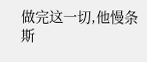做完这一切,他慢条斯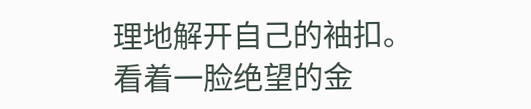理地解开自己的袖扣。
看着一脸绝望的金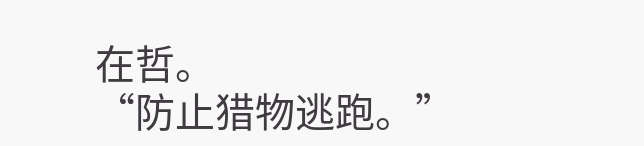在哲。
“防止猎物逃跑。”